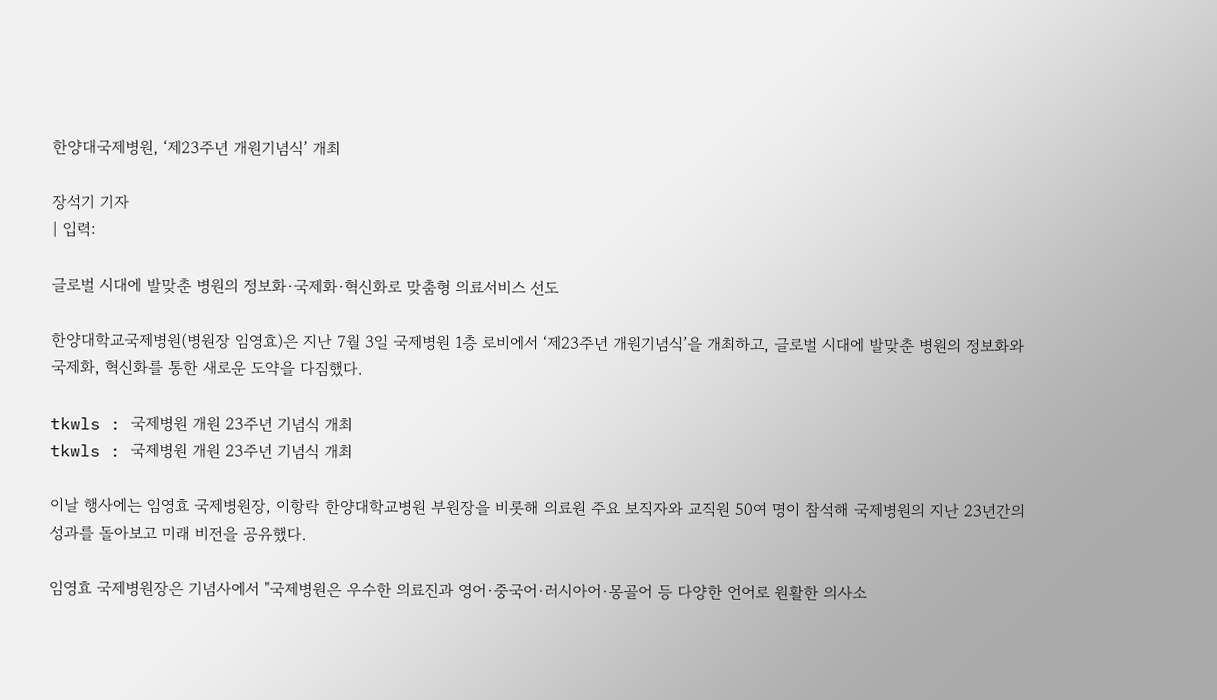한양대국제병원, ‘제23주년 개원기념식’ 개최

장석기 기자
| 입력:

글로벌 시대에 발맞춘 병원의 정보화·국제화·혁신화로 맞춤형 의료서비스 선도

한양대학교국제병원(병원장 임영효)은 지난 7월 3일 국제병원 1층 로비에서 ‘제23주년 개원기념식’을 개최하고, 글로벌 시대에 발맞춘 병원의 정보화와 국제화, 혁신화를 통한 새로운 도약을 다짐했다.

tkwls : 국제병원 개원 23주년 기념식 개최
tkwls : 국제병원 개원 23주년 기념식 개최

이날 행사에는 임영효 국제병원장, 이항락 한양대학교병원 부원장을 비롯해 의료원 주요 보직자와 교직원 50여 명이 참석해 국제병원의 지난 23년간의 성과를 돌아보고 미래 비전을 공유했다.

임영효 국제병원장은 기념사에서 "국제병원은 우수한 의료진과 영어·중국어·러시아어·몽골어 등 다양한 언어로 원활한 의사소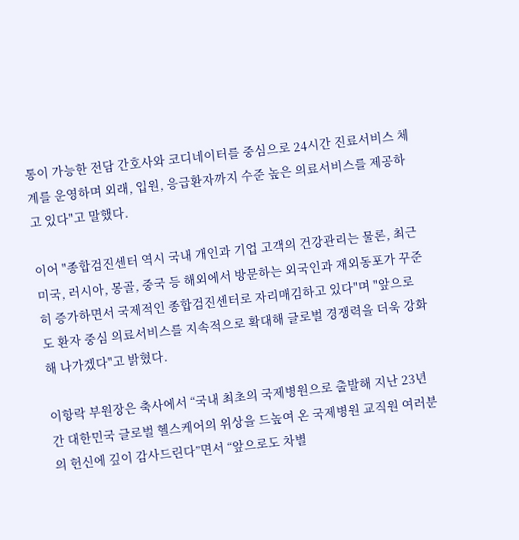통이 가능한 전담 간호사와 코디네이터를 중심으로 24시간 진료서비스 체계를 운영하며 외래, 입원, 응급환자까지 수준 높은 의료서비스를 제공하고 있다"고 말했다.

이어 "종합검진센터 역시 국내 개인과 기업 고객의 건강관리는 물론, 최근 미국, 러시아, 몽골, 중국 등 해외에서 방문하는 외국인과 재외동포가 꾸준히 증가하면서 국제적인 종합검진센터로 자리매김하고 있다"며 "앞으로도 환자 중심 의료서비스를 지속적으로 확대해 글로벌 경쟁력을 더욱 강화해 나가겠다"고 밝혔다.

이항락 부원장은 축사에서 “국내 최초의 국제병원으로 출발해 지난 23년간 대한민국 글로벌 헬스케어의 위상을 드높여 온 국제병원 교직원 여러분의 헌신에 깊이 감사드린다”면서 “앞으로도 차별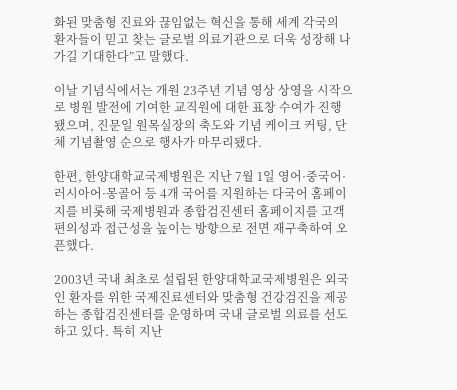화된 맞춤형 진료와 끊임없는 혁신을 통해 세계 각국의 환자들이 믿고 찾는 글로벌 의료기관으로 더욱 성장해 나가길 기대한다”고 말했다.

이날 기념식에서는 개원 23주년 기념 영상 상영을 시작으로 병원 발전에 기여한 교직원에 대한 표창 수여가 진행됐으며, 진문일 원목실장의 축도와 기념 케이크 커팅, 단체 기념촬영 순으로 행사가 마무리됐다.

한편, 한양대학교국제병원은 지난 7월 1일 영어·중국어·러시아어·몽골어 등 4개 국어를 지원하는 다국어 홈페이지를 비롯해 국제병원과 종합검진센터 홈페이지를 고객 편의성과 접근성을 높이는 방향으로 전면 재구축하여 오픈했다.

2003년 국내 최초로 설립된 한양대학교국제병원은 외국인 환자를 위한 국제진료센터와 맞춤형 건강검진을 제공하는 종합검진센터를 운영하며 국내 글로벌 의료를 선도하고 있다. 특히 지난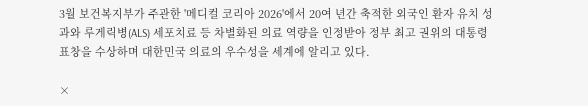3월 보건복지부가 주관한 '메디컬 코리아 2026'에서 20여 년간 축적한 외국인 환자 유치 성과와 루게릭병(ALS) 세포치료 등 차별화된 의료 역량을 인정받아 정부 최고 권위의 대통령 표창을 수상하며 대한민국 의료의 우수성을 세계에 알리고 있다.

×